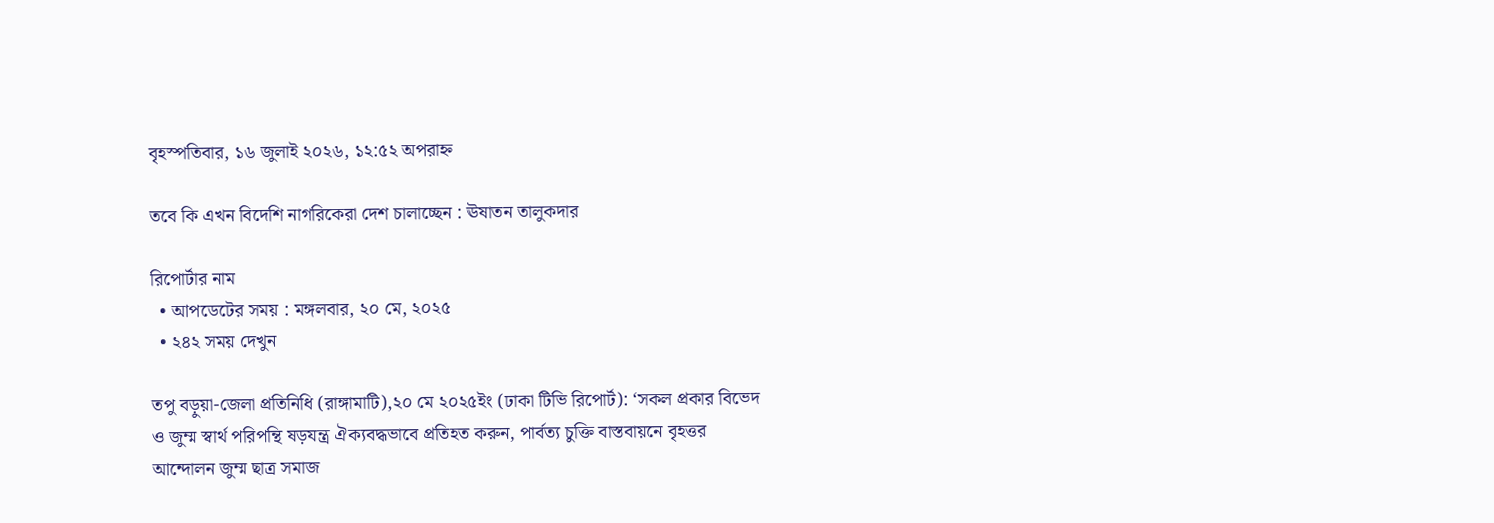বৃহস্পতিবার, ১৬ জুলাই ২০২৬, ১২:৫২ অপরাহ্ন

তবে কি এখন বিদেশি নাগরিকেরা দেশ চালাচ্ছেন : ঊষাতন তালুকদার

রিপোর্টার নাম
  • আপডেটের সময় : মঙ্গলবার, ২০ মে, ২০২৫
  • ২৪২ সময় দেখুন

তপু বড়ুয়া-জেলা প্রতিনিধি (রাঙ্গামাটি),২০ মে ২০২৫ইং (ঢাকা টিভি রিপোর্ট): ‘সকল প্রকার বিভেদ ও জুম্ম স্বার্থ পরিপন্থি ষড়যন্ত্র ঐক্যবদ্ধভাবে প্রতিহত করুন, পার্বত্য চুক্তি বাস্তবায়নে বৃহত্তর আন্দোলন জুম্ম ছাত্র সমাজ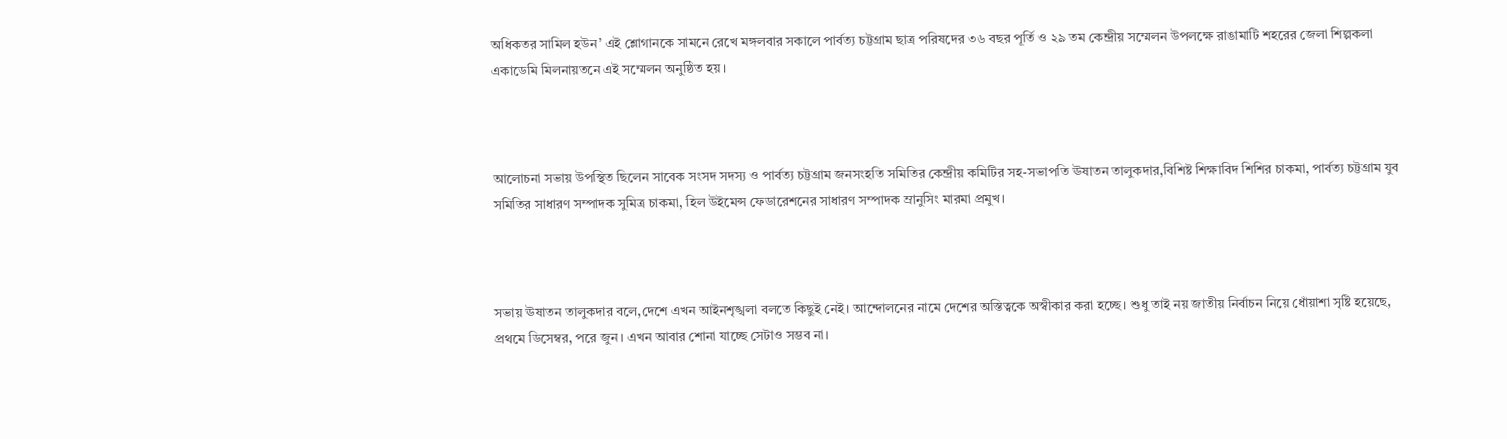অধিকতর সামিল হউন’ এই শ্লোগানকে সামনে রেখে মঙ্গলবার সকালে পার্বত্য চট্টগ্রাম ছাত্র পরিষদের ৩৬ বছর পূর্তি ও ২৯ তম কেন্দ্রীয় সম্মেলন উপলক্ষে রাঙামাটি শহরের জেলা শিল্পকলা একাডেমি মিলনায়তনে এই সম্মেলন অনুষ্ঠিত হয়।



আলোচনা সভায় উপস্থিত ছিলেন সাবেক সংসদ সদস্য ও পার্বত্য চট্টগ্রাম জনসংহতি সমিতির কেন্দ্রীয় কমিটির সহ-সভাপতি ঊষাতন তালুকদার,বিশিষ্ট শিক্ষাবিদ শিশির চাকমা, পার্বত্য চট্টগ্রাম যুব সমিতির সাধারণ সম্পাদক সুমিত্র চাকমা, হিল উইমেন্স ফেডারেশনের সাধারণ সম্পাদক ম্রানুসিং মারমা প্রমুখ।



সভায় ঊষাতন তালুকদার বলে,দেশে এখন আইনশৃঙ্খলা বলতে কিছুই নেই। আন্দোলনের নামে দেশের অস্তিত্বকে অস্বীকার করা হচ্ছে। শুধু তাই নয় জাতীয় নির্বাচন নিয়ে ধোঁয়াশা সৃষ্টি হয়েছে, প্রথমে ডিসেম্বর, পরে জুন। এখন আবার শোনা যাচ্ছে সেটাও সম্ভব না।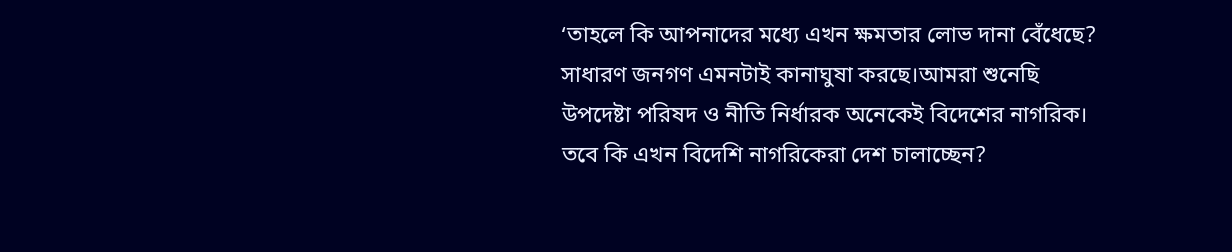‘তাহলে কি আপনাদের মধ্যে এখন ক্ষমতার লোভ দানা বেঁধেছে? সাধারণ জনগণ এমনটাই কানাঘুষা করছে।আমরা শুনেছি উপদেষ্টা পরিষদ ও নীতি নির্ধারক অনেকেই বিদেশের নাগরিক। তবে কি এখন বিদেশি নাগরিকেরা দেশ চালাচ্ছেন?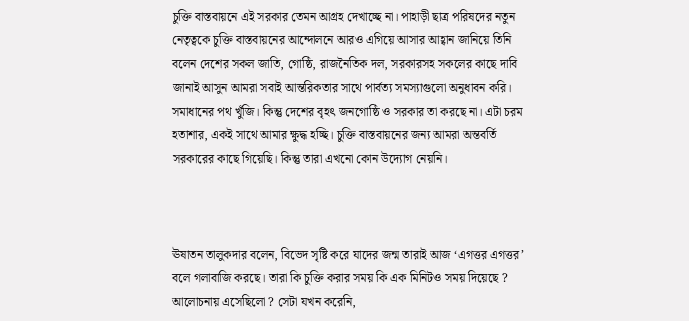চুক্তি বাস্তবায়নে এই সরকার তেমন আগ্রহ দেখাচ্ছে না। পাহাড়ী ছাত্র পরিষদের নতুন নেতৃত্বকে চুক্তি বাস্তবায়নের আন্দোলনে আরও এগিয়ে আসার আহ্বান জানিয়ে তিনি বলেন দেশের সকল জাতি, গোষ্ঠি, রাজনৈতিক দল, সরকারসহ সকলের কাছে দাবি জানাই আসুন আমরা সবাই আন্তরিকতার সাথে পার্বত্য সমস্যাগুলো অনুধাবন করি। সমাধানের পথ খুঁজি। কিন্তু দেশের বৃহৎ জনগোষ্ঠি ও সরকার তা করছে না। এটা চরম হতাশার, একই সাথে আমার ক্ষুদ্ধ হচ্ছি। চুক্তি বাস্তবায়নের জন্য আমরা অন্তবর্তি সরকারের কাছে গিয়েছি। কিন্তু তারা এখনো কোন উদ্যোগ নেয়নি।



ঊষাতন তালুকদার বলেন, বিভেদ সৃষ্টি করে যাদের জন্ম তারাই আজ ‘এগত্তর এগত্তর’ বলে গলাবাজি করছে। তারা কি চুক্তি করার সময় কি এক মিনিটও সময় দিয়েছে ? আলোচনায় এসেছিলো ? সেটা যখন করেনি,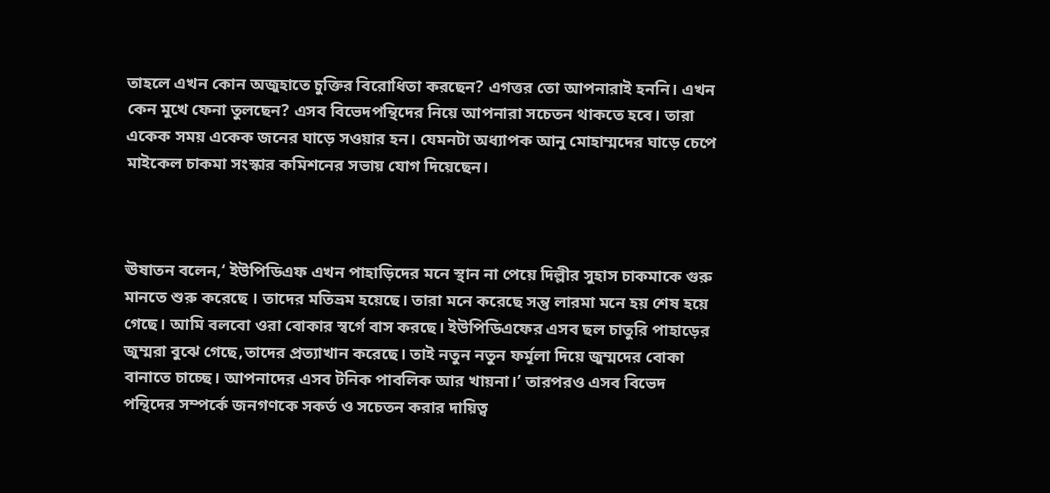তাহলে এখন কোন অজুহাতে চুক্তির বিরোধিতা করছেন? এগত্তর তো আপনারাই হননি। এখন কেন মুখে ফেনা তুলছেন? এসব বিভেদপন্থিদের নিয়ে আপনারা সচেতন থাকতে হবে। তারা একেক সময় একেক জনের ঘাড়ে সওয়ার হন। যেমনটা অধ্যাপক আনু মোহাম্মদের ঘাড়ে চেপে মাইকেল চাকমা সংস্কার কমিশনের সভায় যোগ দিয়েছেন।



ঊষাতন বলেন,‘ ইউপিডিএফ এখন পাহাড়িদের মনে স্থান না পেয়ে দিল্লীর সুহাস চাকমাকে গুরু মানতে শুরু করেছে । তাদের মতিভ্রম হয়েছে। তারা মনে করেছে সন্তু লারমা মনে হয় শেষ হয়ে গেছে। আমি বলবো ওরা বোকার স্বর্গে বাস করছে। ইউপিডিএফের এসব ছল চাতুরি পাহাড়ের জুম্মরা বুঝে গেছে,তাদের প্রত্যাখান করেছে। তাই নতুন নতুন ফর্মূলা দিয়ে জুম্মদের বোকা বানাতে চাচ্ছে। আপনাদের এসব টনিক পাবলিক আর খায়না।’ তারপরও এসব বিভেদ পন্থিদের সম্পর্কে জনগণকে সকর্ত ও সচেতন করার দায়িত্ব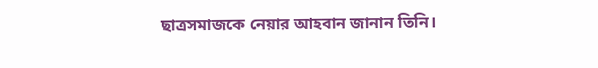ছাত্রসমাজকে নেয়ার আহবান জানান তিনি।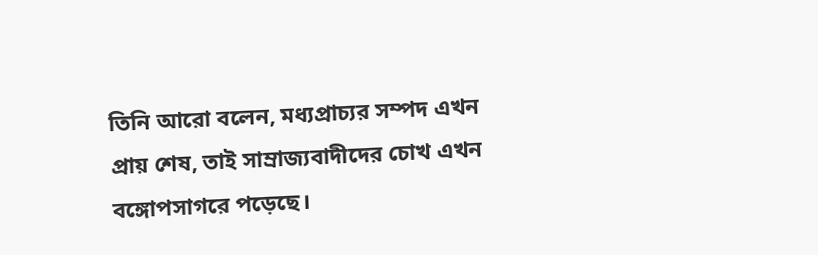তিনি আরো বলেন, মধ্যপ্রাচ্যর সম্পদ এখন প্রায় শেষ, তাই সাম্রাজ্যবাদীদের চোখ এখন বঙ্গোপসাগরে পড়েছে।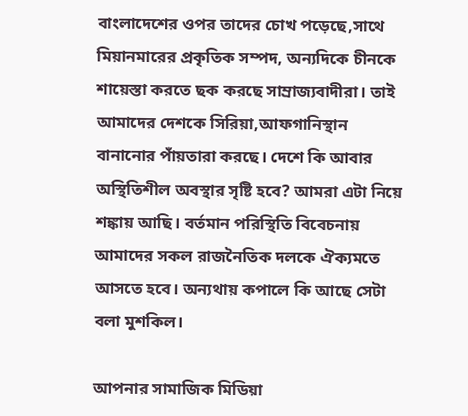বাংলাদেশের ওপর তাদের চোখ পড়েছে,সাথে মিয়ানমারের প্রকৃতিক সম্পদ, অন্যদিকে চীনকে শায়েস্তা করতে ছক করছে সাম্রাজ্যবাদীরা। তাই আমাদের দেশকে সিরিয়া,আফগানিস্থান বানানোর পাঁয়তারা করছে। দেশে কি আবার অস্থিতিশীল অবস্থার সৃষ্টি হবে? আমরা এটা নিয়ে শঙ্কায় আছি। বর্তমান পরিস্থিতি বিবেচনায় আমাদের সকল রাজনৈতিক দলকে ঐক্যমতে আসতে হবে। অন্যথায় কপালে কি আছে সেটা বলা মুশকিল।

আপনার সামাজিক মিডিয়া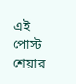এই পোস্ট শেয়ার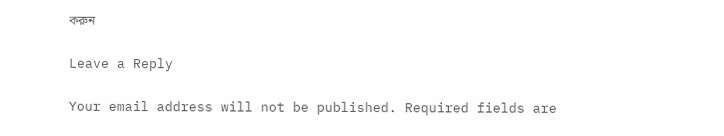করুন

Leave a Reply

Your email address will not be published. Required fields are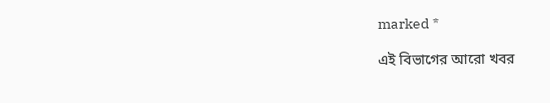marked *

এই বিভাগের আরো খবর